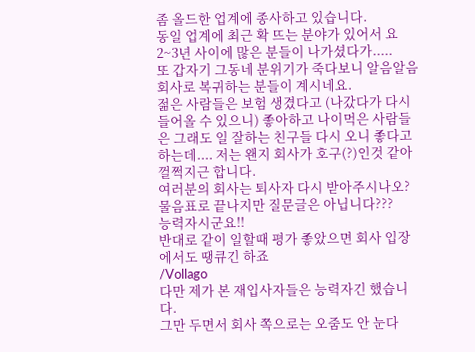좀 올드한 업계에 종사하고 있습니다.
동일 업계에 최근 확 뜨는 분야가 있어서 요 2~3년 사이에 많은 분들이 나가셨다가.....
또 갑자기 그동네 분위기가 죽다보니 알음알음 회사로 복귀하는 분들이 계시네요.
젊은 사람들은 보험 생겼다고 (나갔다가 다시 들어올 수 있으니) 좋아하고 나이먹은 사람들은 그래도 일 잘하는 친구들 다시 오니 좋다고 하는데.... 저는 왠지 회사가 호구(?)인것 같아 껄쩍지근 합니다.
여러분의 회사는 퇴사자 다시 받아주시나오?
물음표로 끝나지만 질문글은 아닙니다???
능력자시군요!!
반대로 같이 일할때 평가 좋았으면 회사 입장에서도 땡큐긴 하죠
/Vollago
다만 제가 본 재입사자들은 능력자긴 했습니다.
그만 두면서 회사 쪽으로는 오줌도 안 눈다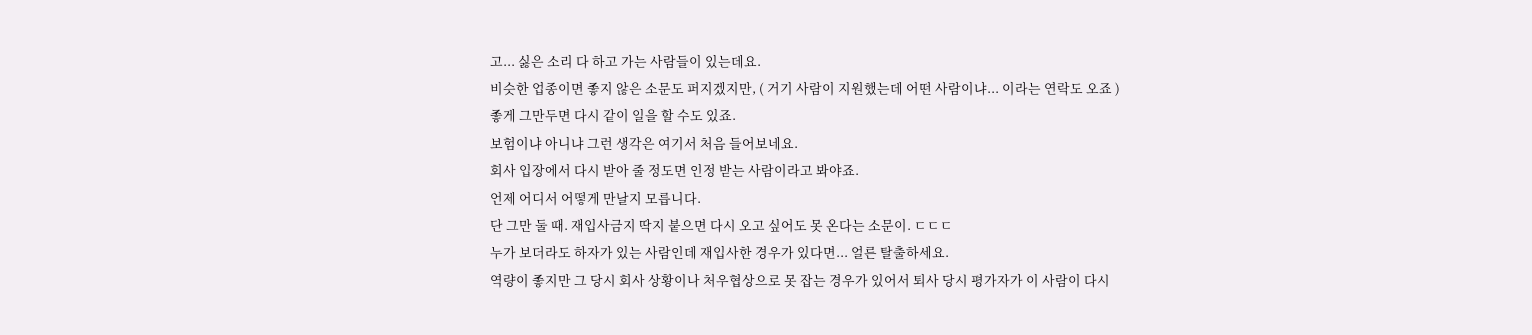고... 싫은 소리 다 하고 가는 사람들이 있는데요.
비슷한 업종이면 좋지 않은 소문도 퍼지겠지만, ( 거기 사람이 지원했는데 어떤 사람이냐... 이라는 연락도 오죠 )
좋게 그만두면 다시 같이 일을 할 수도 있죠.
보험이냐 아니냐 그런 생각은 여기서 처음 들어보네요.
회사 입장에서 다시 받아 줄 정도면 인정 받는 사람이라고 봐야죠.
언제 어디서 어떻게 만날지 모릅니다.
단 그만 둘 때. 재입사금지 딱지 붙으면 다시 오고 싶어도 못 온다는 소문이. ㄷㄷㄷ
누가 보더라도 하자가 있는 사람인데 재입사한 경우가 있다면... 얼른 탈출하세요.
역량이 좋지만 그 당시 회사 상황이나 처우협상으로 못 잡는 경우가 있어서 퇴사 당시 평가자가 이 사람이 다시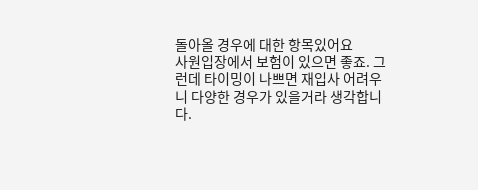돌아올 경우에 대한 항목있어요
사원입장에서 보험이 있으면 좋죠. 그런데 타이밍이 나쁘면 재입사 어려우니 다양한 경우가 있을거라 생각합니다.